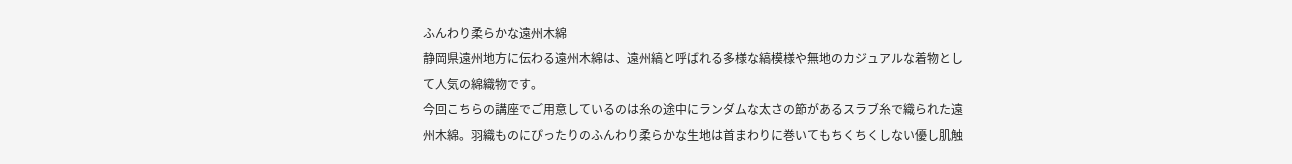ふんわり柔らかな遠州木綿
静岡県遠州地方に伝わる遠州木綿は、遠州縞と呼ばれる多様な縞模様や無地のカジュアルな着物として人気の綿織物です。
今回こちらの講座でご用意しているのは糸の途中にランダムな太さの節があるスラブ糸で織られた遠州木綿。羽織ものにぴったりのふんわり柔らかな生地は首まわりに巻いてもちくちくしない優し肌触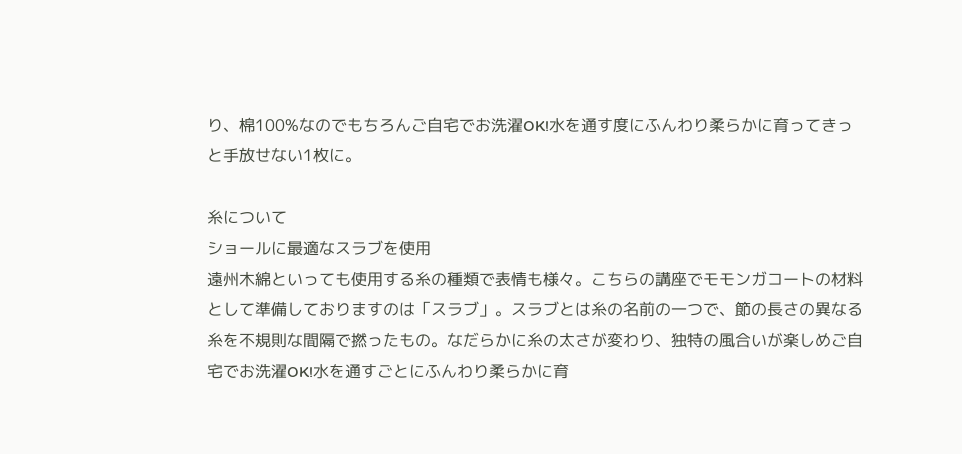り、棉100%なのでもちろんご自宅でお洗濯OK!水を通す度にふんわり柔らかに育ってきっと手放せない1枚に。

糸について
ショールに最適なスラブを使用
遠州木綿といっても使用する糸の種類で表情も様々。こちらの講座でモモンガコートの材料として準備しておりますのは「スラブ」。スラブとは糸の名前の一つで、節の長さの異なる糸を不規則な間隔で撚ったもの。なだらかに糸の太さが変わり、独特の風合いが楽しめご自宅でお洗濯OK!水を通すごとにふんわり柔らかに育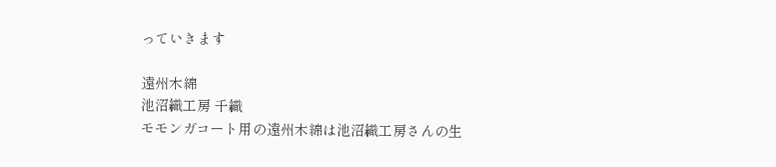っていきます

遠州木綿
池沼織工房 千織
モモンガコート用の遠州木綿は池沼織工房さんの生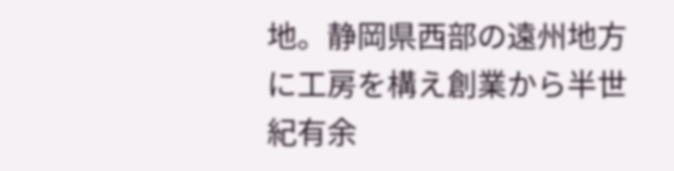地。静岡県西部の遠州地方に工房を構え創業から半世紀有余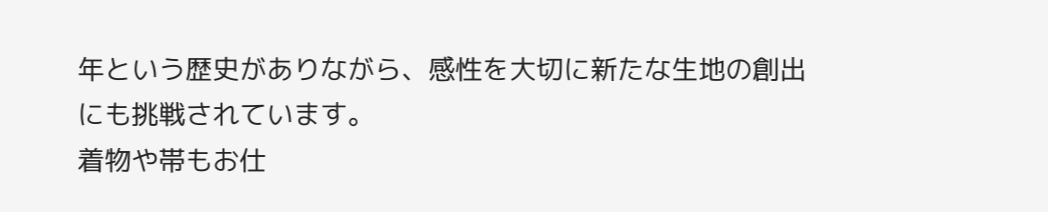年という歴史がありながら、感性を大切に新たな生地の創出にも挑戦されています。
着物や帯もお仕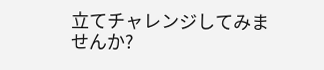立てチャレンジしてみませんか?